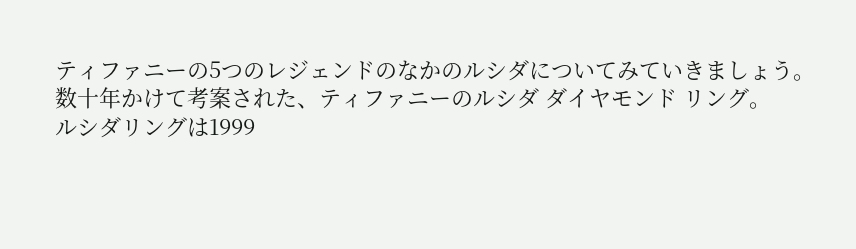ティファニーの5つのレジェンドのなかのルシダについてみていきましょう。
数十年かけて考案された、ティファニーのルシダ ダイヤモンド リング。
ルシダリングは1999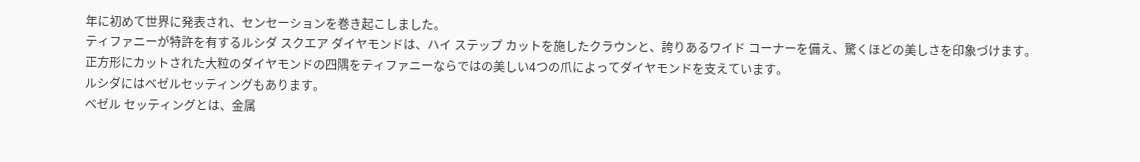年に初めて世界に発表され、センセーションを巻き起こしました。
ティファニーが特許を有するルシダ スクエア ダイヤモンドは、ハイ ステップ カットを施したクラウンと、誇りあるワイド コーナーを備え、驚くほどの美しさを印象づけます。
正方形にカットされた大粒のダイヤモンドの四隅をティファニーならではの美しい4つの爪によってダイヤモンドを支えています。
ルシダにはベゼルセッティングもあります。
ベゼル セッティングとは、金属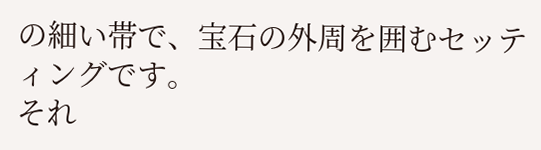の細い帯で、宝石の外周を囲むセッティングです。
それ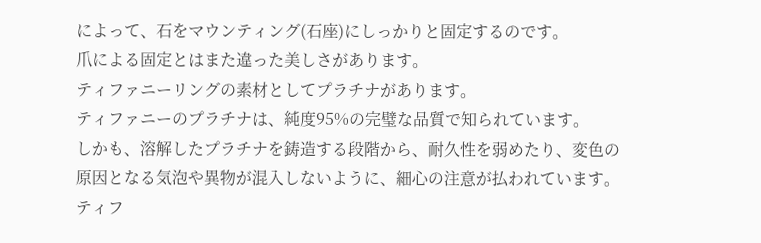によって、石をマウンティング(石座)にしっかりと固定するのです。
爪による固定とはまた違った美しさがあります。
ティファニーリングの素材としてプラチナがあります。
ティファニーのプラチナは、純度95%の完璧な品質で知られています。
しかも、溶解したプラチナを鋳造する段階から、耐久性を弱めたり、変色の原因となる気泡や異物が混入しないように、細心の注意が払われています。
ティフ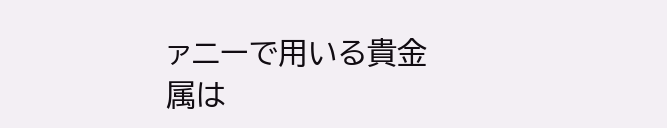ァニーで用いる貴金属は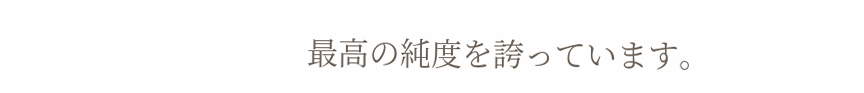最高の純度を誇っています。